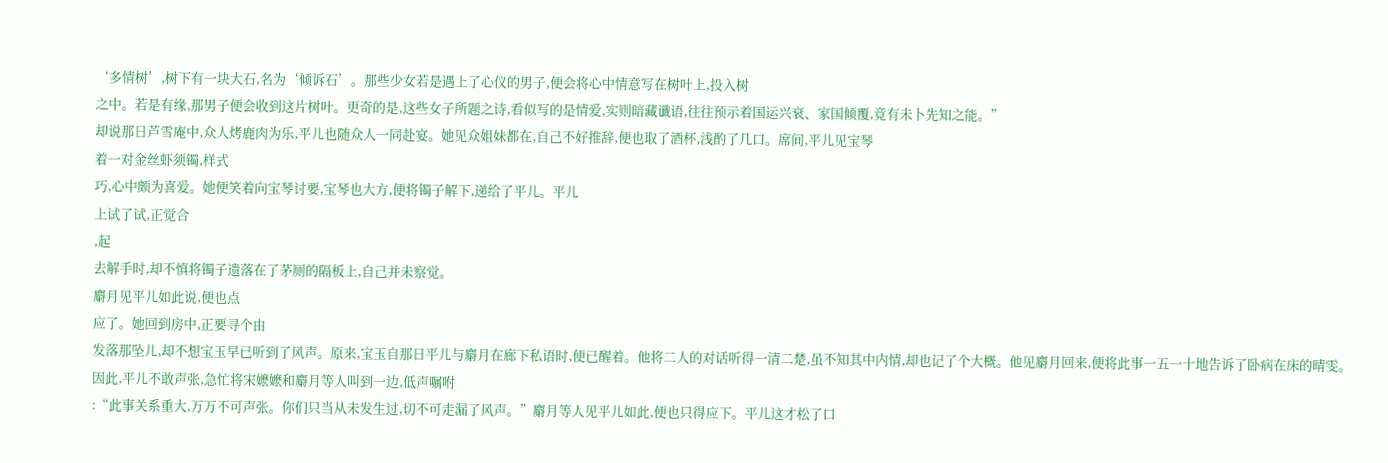‘多情树’,树下有一块大石,名为‘倾诉石’。那些少女若是遇上了心仪的男子,便会将心中情意写在树叶上,投入树
之中。若是有缘,那男子便会收到这片树叶。更奇的是,这些女子所题之诗,看似写的是情爱,实则暗藏谶语,往往预示着国运兴衰、家国倾覆,竟有未卜先知之能。”
却说那日芦雪庵中,众人烤鹿肉为乐,平儿也随众人一同赴宴。她见众姐妹都在,自己不好推辞,便也取了酒杯,浅酌了几口。席间,平儿见宝琴
着一对金丝虾须镯,样式
巧,心中颇为喜爱。她便笑着向宝琴讨要,宝琴也大方,便将镯子解下,递给了平儿。平儿
上试了试,正觉合
,起
去解手时,却不慎将镯子遗落在了茅厕的隔板上,自己并未察觉。
麝月见平儿如此说,便也点
应了。她回到房中,正要寻个由
发落那坠儿,却不想宝玉早已听到了风声。原来,宝玉自那日平儿与麝月在廊下私语时,便已醒着。他将二人的对话听得一清二楚,虽不知其中内情,却也记了个大概。他见麝月回来,便将此事一五一十地告诉了卧病在床的晴雯。
因此,平儿不敢声张,急忙将宋嬷嬷和麝月等人叫到一边,低声嘱咐
:“此事关系重大,万万不可声张。你们只当从未发生过,切不可走漏了风声。”麝月等人见平儿如此,便也只得应下。平儿这才松了口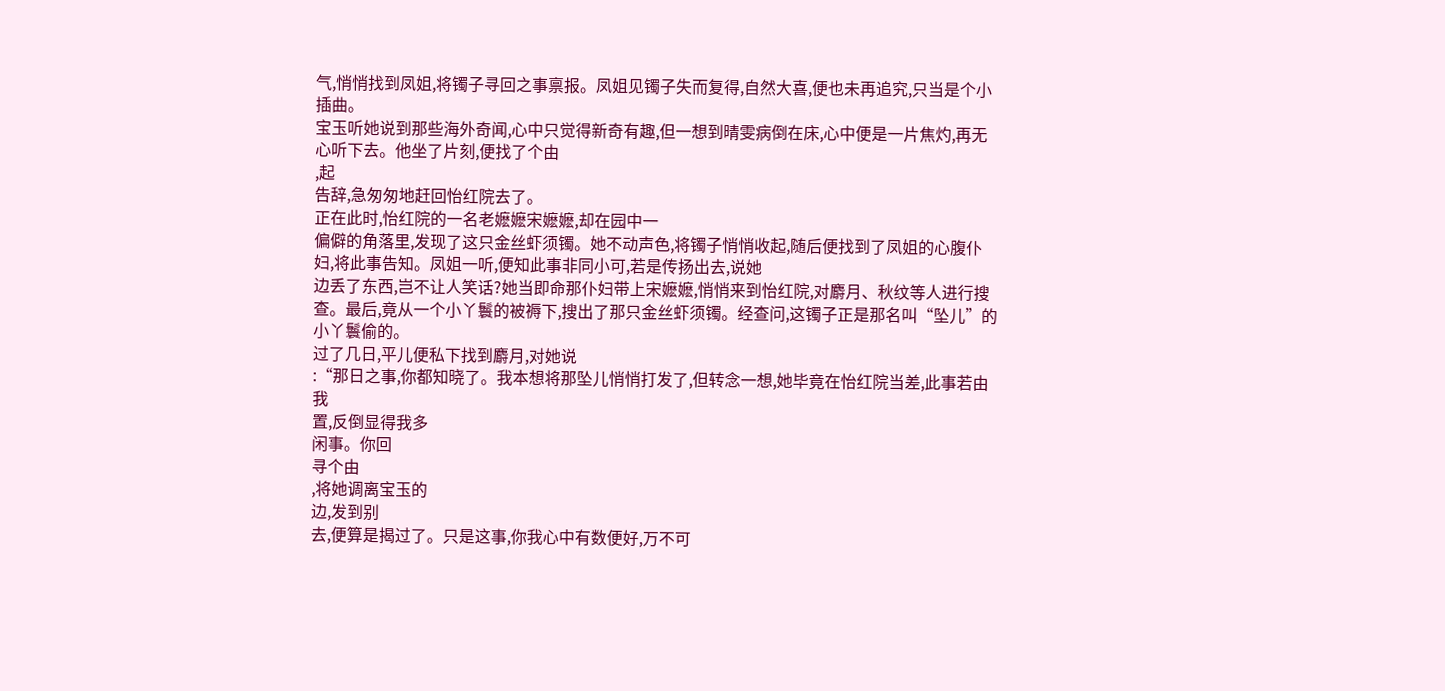气,悄悄找到凤姐,将镯子寻回之事禀报。凤姐见镯子失而复得,自然大喜,便也未再追究,只当是个小插曲。
宝玉听她说到那些海外奇闻,心中只觉得新奇有趣,但一想到晴雯病倒在床,心中便是一片焦灼,再无心听下去。他坐了片刻,便找了个由
,起
告辞,急匆匆地赶回怡红院去了。
正在此时,怡红院的一名老嬷嬷宋嬷嬷,却在园中一
偏僻的角落里,发现了这只金丝虾须镯。她不动声色,将镯子悄悄收起,随后便找到了凤姐的心腹仆妇,将此事告知。凤姐一听,便知此事非同小可,若是传扬出去,说她
边丢了东西,岂不让人笑话?她当即命那仆妇带上宋嬷嬷,悄悄来到怡红院,对麝月、秋纹等人进行搜查。最后,竟从一个小丫鬟的被褥下,搜出了那只金丝虾须镯。经查问,这镯子正是那名叫“坠儿”的小丫鬟偷的。
过了几日,平儿便私下找到麝月,对她说
:“那日之事,你都知晓了。我本想将那坠儿悄悄打发了,但转念一想,她毕竟在怡红院当差,此事若由我
置,反倒显得我多
闲事。你回
寻个由
,将她调离宝玉的
边,发到别
去,便算是揭过了。只是这事,你我心中有数便好,万不可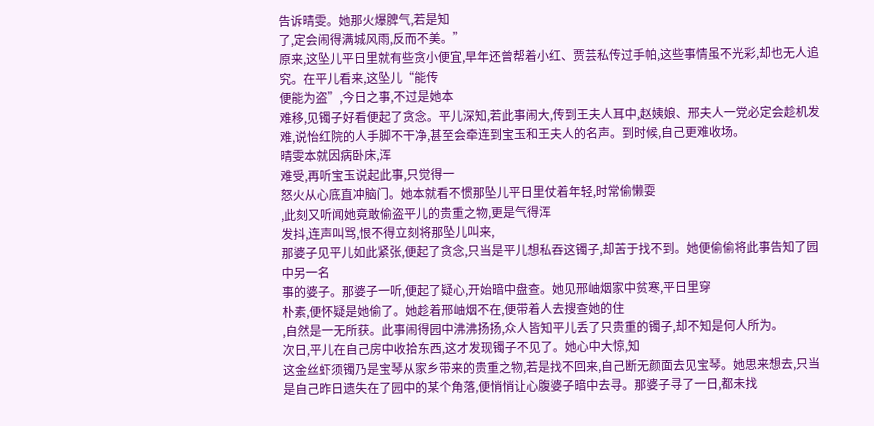告诉晴雯。她那火爆脾气,若是知
了,定会闹得满城风雨,反而不美。”
原来,这坠儿平日里就有些贪小便宜,早年还曾帮着小红、贾芸私传过手帕,这些事情虽不光彩,却也无人追究。在平儿看来,这坠儿“能传
便能为盗”,今日之事,不过是她本
难移,见镯子好看便起了贪念。平儿深知,若此事闹大,传到王夫人耳中,赵姨娘、邢夫人一党必定会趁机发难,说怡红院的人手脚不干净,甚至会牵连到宝玉和王夫人的名声。到时候,自己更难收场。
晴雯本就因病卧床,浑
难受,再听宝玉说起此事,只觉得一
怒火从心底直冲脑门。她本就看不惯那坠儿平日里仗着年轻,时常偷懒耍
,此刻又听闻她竟敢偷盗平儿的贵重之物,更是气得浑
发抖,连声叫骂,恨不得立刻将那坠儿叫来,
那婆子见平儿如此紧张,便起了贪念,只当是平儿想私吞这镯子,却苦于找不到。她便偷偷将此事告知了园中另一名
事的婆子。那婆子一听,便起了疑心,开始暗中盘查。她见邢岫烟家中贫寒,平日里穿
朴素,便怀疑是她偷了。她趁着邢岫烟不在,便带着人去搜查她的住
,自然是一无所获。此事闹得园中沸沸扬扬,众人皆知平儿丢了只贵重的镯子,却不知是何人所为。
次日,平儿在自己房中收拾东西,这才发现镯子不见了。她心中大惊,知
这金丝虾须镯乃是宝琴从家乡带来的贵重之物,若是找不回来,自己断无颜面去见宝琴。她思来想去,只当是自己昨日遗失在了园中的某个角落,便悄悄让心腹婆子暗中去寻。那婆子寻了一日,都未找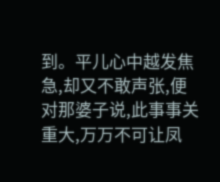到。平儿心中越发焦急,却又不敢声张,便对那婆子说,此事事关重大,万万不可让凤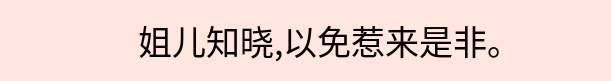姐儿知晓,以免惹来是非。